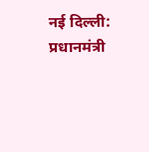नई दिल्ली: प्रधानमंत्री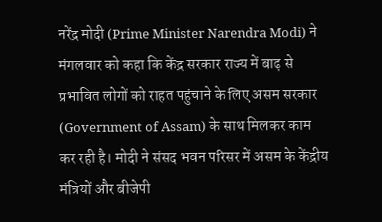नरेंद्र मोदी (Prime Minister Narendra Modi) ने मंगलवार को कहा कि केंद्र सरकार राज्य में बाढ़ से प्रभावित लोगों को राहत पहुंचाने के लिए असम सरकार (Government of Assam) के साथ मिलकर काम कर रही है। मोदी ने संसद भवन परिसर में असम के केंद्रीय मंत्रियों और बीजेपी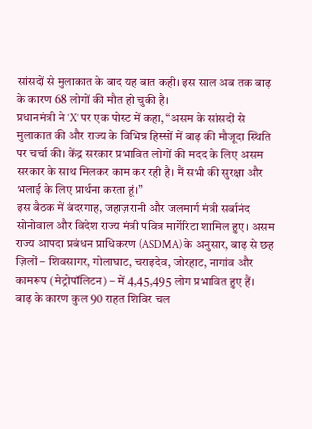सांसदों से मुलाकात के बाद यह बात कही। इस साल अब तक बाढ़ के कारण 68 लोगों की मौत हो चुकी है।
प्रधानमंत्री ने ‘X’ पर एक पोस्ट में कहा, “असम के सांसदों से मुलाकात की और राज्य के विभिन्न हिस्सों में बाढ़ की मौजूदा स्थिति पर चर्चा की। केंद्र सरकार प्रभावित लोगों की मदद के लिए असम सरकार के साथ मिलकर काम कर रही है। मैं सभी की सुरक्षा और भलाई के लिए प्रार्थना करता हूं।”
इस बैठक में बंदरगाह, जहाज़रानी और जलमार्ग मंत्री सर्बानंद सोनोवाल और विदेश राज्य मंत्री पवित्र मार्गेरिटा शामिल हुए। असम राज्य आपदा प्रबंधन प्राधिकरण (ASDMA) के अनुसार, बाढ़ से छह ज़िलों – शिवसागर, गोलाघाट, चराइदेव, जोरहाट, नागांव और कामरूप (मेट्रोपॉलिटन) – में 4,45,495 लोग प्रभावित हुए हैं।
बाढ़ के कारण कुल 90 राहत शिविर चल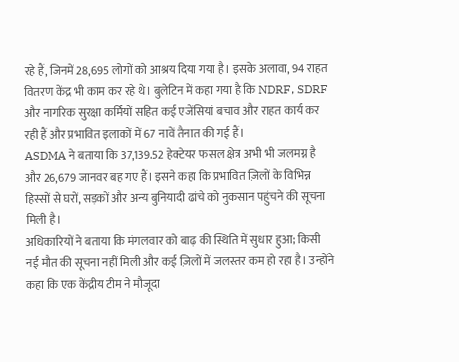रहे हैं, जिनमें 28,695 लोगों को आश्रय दिया गया है। इसके अलावा, 94 राहत वितरण केंद्र भी काम कर रहे थे। बुलेटिन में कहा गया है कि NDRF, SDRF और नागरिक सुरक्षा कर्मियों सहित कई एजेंसियां बचाव और राहत कार्य कर रही हैं और प्रभावित इलाकों में 67 नावें तैनात की गई हैं।
ASDMA ने बताया कि 37,139.52 हेक्टेयर फसल क्षेत्र अभी भी जलमग्न है और 26,679 जानवर बह गए हैं। इसने कहा कि प्रभावित ज़िलों के विभिन्न हिस्सों से घरों, सड़कों और अन्य बुनियादी ढांचे को नुकसान पहुंचने की सूचना मिली है।
अधिकारियों ने बताया कि मंगलवार को बाढ़ की स्थिति में सुधार हुआ; किसी नई मौत की सूचना नहीं मिली और कई ज़िलों में जलस्तर कम हो रहा है। उन्होंने कहा कि एक केंद्रीय टीम ने मौजूदा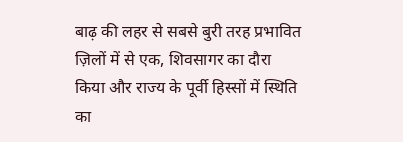बाढ़ की लहर से सबसे बुरी तरह प्रभावित ज़िलों में से एक, शिवसागर का दौरा किया और राज्य के पूर्वी हिस्सों में स्थिति का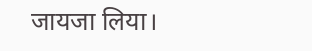जायजा लिया।